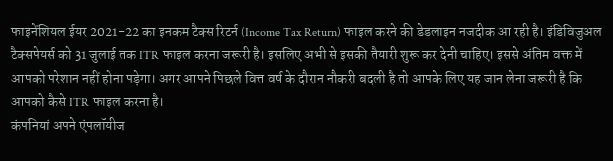फाइनेंशियल ईयर 2021-22 का इनकम टैक्स रिटर्न (Income Tax Return) फाइल करने की डेडलाइन नजदीक आ रही है। इंडिविजुअल टैक्सपेयर्स को 31 जुलाई तक ITR फाइल करना जरूरी है। इसलिए अभी से इसकी तैयारी शुरू कर देनी चाहिए। इससे अंतिम वक्त में आपको परेशान नहीं होना पड़ेगा। अगर आपने पिछले वित्त वर्ष के दौरान नौकरी बदली है तो आपके लिए यह जान लेना जरूरी है कि आपको कैसे ITR फाइल करना है।
कंपनियां अपने एंपलॉयीज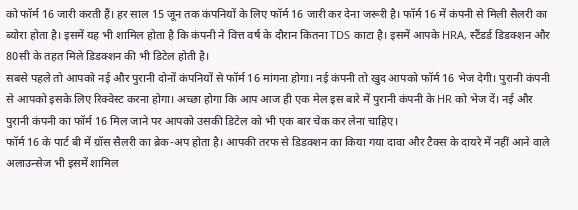को फॉर्म 16 जारी करती हैं। हर साल 15 जून तक कंपनियों के लिए फॉर्म 16 जारी कर देना जरूरी है। फॉर्म 16 में कंपनी से मिली सैलरी का ब्योरा होता है। इसमें यह भी शामिल होता है कि कंपनी ने वित्त वर्ष के दौरान कितना TDS काटा है। इसमें आपके HRA, स्टैंडर्ड डिडक्शन और 80सी के तहत मिले डिडक्शन की भी डिटेल होती है।
सबसे पहले तो आपको नई और पुरानी दोनों कंपनियों से फॉर्म 16 मांगना होगा। नई कंपनी तो खुद आपको फॉर्म 16 भेज देगी। पुरानी कंपनी से आपको इसके लिए रिक्वेस्ट करना होगा। अच्छा होगा कि आप आज ही एक मेल इस बारे में पुरानी कंपनी के HR को भेज दें। नई और पुरानी कंपनी का फॉर्म 16 मिल जाने पर आपको उसकी डिटेल को भी एक बार चेक कर लेना चाहिए।
फॉर्म 16 के पार्ट बी में ग्रॉस सैलरी का ब्रेक-अप होता है। आपकी तरफ से डिडक्शन का किया गया दावा और टैक्स के दायरे में नहीं आने वाले अलाउन्सेज भी इसमें शामिल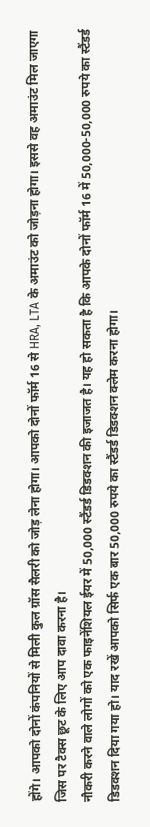होंगे। आपको दोनों कंपनियों से मिली कुल ग्रॉस सैलरी को जोड़ लेना होगा। आपको दोनों फॉर्म 16 से HRA, LTA के अमाउंट को जोड़ना होगा। इससे वह अमाउंट मिल जाएगा जिस पर टैक्स छूट के लिए आप दावा करना है।
नौकरी करने वाले लोगों को एक फाइनेंशियल ईयर में 50,000 स्टैंडर्ड डिडक्शन की इजाजत है। यह हो सकता है कि आपके दोनों फॉर्म 16 में 50,000-50,000 रुपये का स्टैंडर्ड डिडक्शन दिया गया हो। याद रखें आपको सिर्फ एक बार 50,000 रुपये का स्टैंडर्ड डिडक्शन क्लेम करना होगा।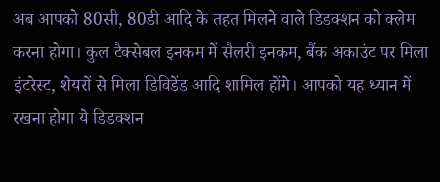अब आपको 80सी, 80डी आदि के तहत मिलने वाले डिडक्शन को क्लेम करना होगा। कुल टैक्सेबल इनकम में सैलरी इनकम, बैंक अकाउंट पर मिला इंटरेस्ट, शेयरों से मिला डिविडेंड आदि शामिल होंगे। आपको यह ध्यान में रखना होगा ये डिडक्शन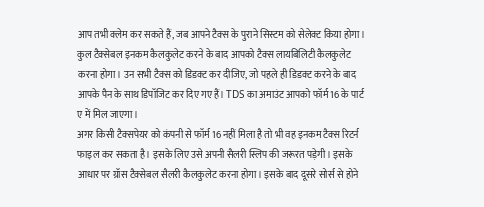आप तभी क्लेम कर सकते हैं, जब आपने टैक्स के पुराने सिस्टम को सेलेक्ट किया होगा।
कुल टैक्सेबल इनकम कैलकुलेट करने के बाद आपको टैक्स लायबिलिटी कैलकुलेट करना होगा। उन सभी टैक्स को डिडक्ट कर दीजिए, जो पहले ही डिडक्ट करने के बाद आपके पैन के साथ डिपॉजिट कर दिए गए हैं। TDS का अमाउंट आपको फॉर्म 16 के पार्ट ए में मिल जाएगा।
अगर किसी टैक्सपेयर को कंपनी से फॉर्म 16 नहीं मिला है तो भी वह इनकम टैक्स रिटर्न फाइल कर सकता है। इसके लिए उसे अपनी सैलरी स्लिप की जरूरत पड़ेगी। इसके आधार पर ग्रॉस टैक्सेबल सैलरी कैलकुलेट करना होगा। इसके बाद दूसरे सोर्स से होने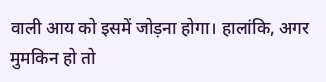वाली आय को इसमें जोड़ना होगा। हालांकि, अगर मुमकिन हो तो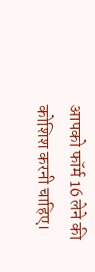आपको फॉर्म 16 लेने की कोशिश करनी चाहिए।